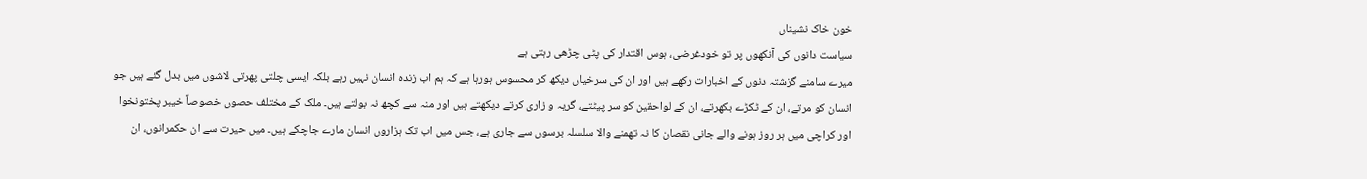خون خاک نشیناں
سیاست دانوں کی آنکھوں پر تو خودغرضی، ہوس اقتدار کی پٹی چڑھی رہتی ہے
میرے سامنے گزشتہ دنوں کے اخبارات رکھے ہیں اور ان کی سرخیاں دیکھ کر محسوس ہورہا ہے کہ ہم اب زندہ انسان نہیں رہے بلکہ ایسی چلتی پھرتی لاشوں میں بدل گئے ہیں جو انسان کو مرتے، ان کے ٹکڑے بکھرتے، ان کے لواحقین کو سر پیٹتے، گریہ و زاری کرتے دیکھتے ہیں اور منہ سے کچھ نہ بولتے ہیں۔ ملک کے مختلف حصوں خصوصاً خیبر پختونخوا اور کراچی میں ہر روز ہونے والے جانی نقصان کا نہ تھمنے والا سلسلہ برسوں سے جاری ہے، جس میں اب تک ہزاروں انسان مارے جاچکے ہیں۔ میں حیرت سے ان حکمرانوں، ان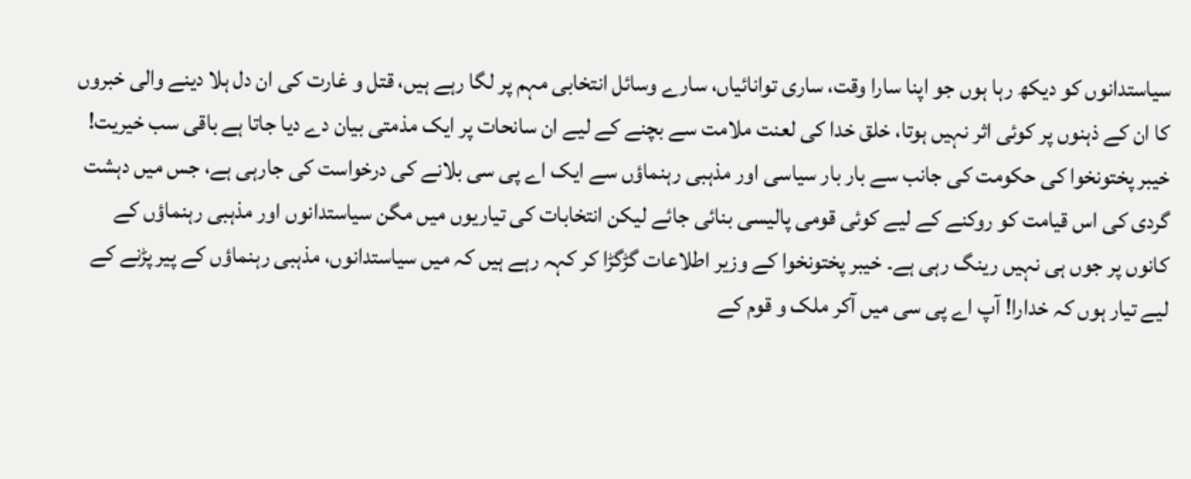سیاستدانوں کو دیکھ رہا ہوں جو اپنا سارا وقت، ساری توانائیاں، سارے وسائل انتخابی مہم پر لگا رہے ہیں، قتل و غارت کی ان دل ہلا دینے والی خبروں کا ان کے ذہنوں پر کوئی اثر نہیں ہوتا، خلق خدا کی لعنت ملامت سے بچنے کے لیے ان سانحات پر ایک مذمتی بیان دے دیا جاتا ہے باقی سب خیریت!
خیبر پختونخوا کی حکومت کی جانب سے بار بار سیاسی اور مذہبی رہنماؤں سے ایک اے پی سی بلانے کی درخواست کی جارہی ہے، جس میں دہشت گردی کی اس قیامت کو روکنے کے لیے کوئی قومی پالیسی بنائی جائے لیکن انتخابات کی تیاریوں میں مگن سیاستدانوں اور مذہبی رہنماؤں کے کانوں پر جوں ہی نہیں رینگ رہی ہے۔ خیبر پختونخوا کے وزیر اطلاعات گڑگڑا کر کہہ رہے ہیں کہ میں سیاستدانوں، مذہبی رہنماؤں کے پیر پڑنے کے لیے تیار ہوں کہ خدارا! آپ اے پی سی میں آکر ملک و قوم کے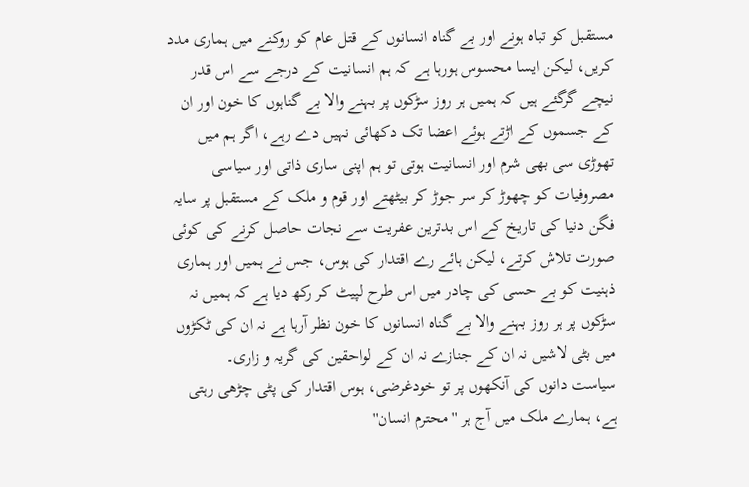مستقبل کو تباہ ہونے اور بے گناہ انسانوں کے قتل عام کو روکنے میں ہماری مدد کریں، لیکن ایسا محسوس ہورہا ہے کہ ہم انسانیت کے درجے سے اس قدر نیچے گرگئے ہیں کہ ہمیں ہر روز سڑکوں پر بہنے والا بے گناہوں کا خون اور ان کے جسموں کے اڑتے ہوئے اعضا تک دکھائی نہیں دے رہے، اگر ہم میں تھوڑی سی بھی شرم اور انسانیت ہوتی تو ہم اپنی ساری ذاتی اور سیاسی مصروفیات کو چھوڑ کر سر جوڑ کر بیٹھتے اور قوم و ملک کے مستقبل پر سایہ فگن دنیا کی تاریخ کے اس بدترین عفریت سے نجات حاصل کرنے کی کوئی صورت تلاش کرتے، لیکن ہائے رے اقتدار کی ہوس، جس نے ہمیں اور ہماری ذہنیت کو بے حسی کی چادر میں اس طرح لپیٹ کر رکھ دیا ہے کہ ہمیں نہ سڑکوں پر ہر روز بہنے والا بے گناہ انسانوں کا خون نظر آرہا ہے نہ ان کی ٹکڑوں میں بٹی لاشیں نہ ان کے جنازے نہ ان کے لواحقین کی گریہ و زاری۔
سیاست دانوں کی آنکھوں پر تو خودغرضی، ہوس اقتدار کی پٹی چڑھی رہتی ہے، ہمارے ملک میں آج ہر ''محترم انسان''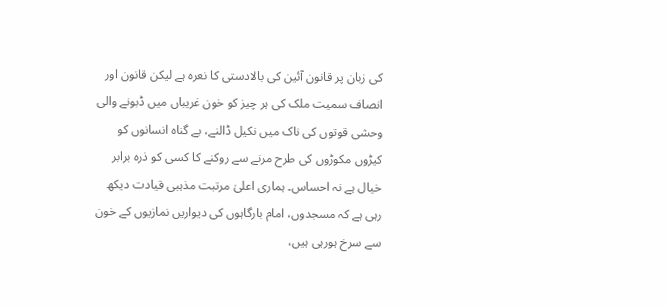کی زبان پر قانون آئین کی بالادستی کا نعرہ ہے لیکن قانون اور انصاف سمیت ملک کی ہر چیز کو خون غریباں میں ڈبونے والی وحشی قوتوں کی ناک میں نکیل ڈالنے، بے گناہ انسانوں کو کیڑوں مکوڑوں کی طرح مرنے سے روکنے کا کسی کو ذرہ برابر خیال ہے نہ احساس۔ ہماری اعلیٰ مرتبت مذہبی قیادت دیکھ رہی ہے کہ مسجدوں، امام بارگاہوں کی دیواریں نمازیوں کے خون سے سرخ ہورہی ہیں،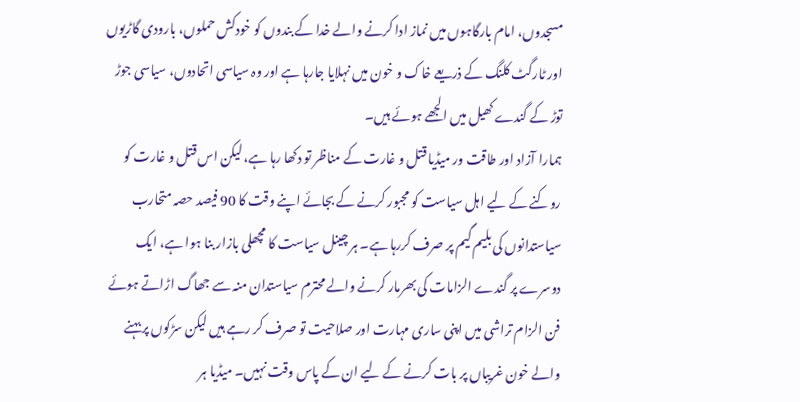مسجدوں، امام بارگاہوں میں نماز ادا کرنے والے خدا کے بندوں کو خودکش حملوں، بارودی گاڑیوں اور ٹارگٹ کلنگ کے ذریعے خاک و خون میں نہلایا جارہا ہے اور وہ سیاسی اتحادوں، سیاسی جوڑ توڑ کے گندے کھیل میں الجھے ہوئے ہیں۔
ہمارا آزاد اور طاقت ور میڈیا قتل و غارت کے مناظر تو دکھا رہا ہے، لیکن اس قتل و غارت کو روکنے کے لیے اہل سیاست کو مجبور کرنے کے بجائے اپنے وقت کا 90 فیصد حصہ متحارب سیاستدانوں کی بلیم گیم پر صرف کررہا ہے۔ ہر چینل سیاست کا مچھلی بازار بنا ہوا ہے، ایک دوسرے پر گندے الزامات کی بھرمار کرنے والے محترم سیاستدان منہ سے جھاگ اڑاتے ہوئے فن الزام تراشی میں اپنی ساری مہارت اور صلاحیت تو صرف کر رہے ہیں لیکن سڑکوں پر بہنے والے خون غریباں پر بات کرنے کے لیے ان کے پاس وقت نہیں۔ میڈیا ہر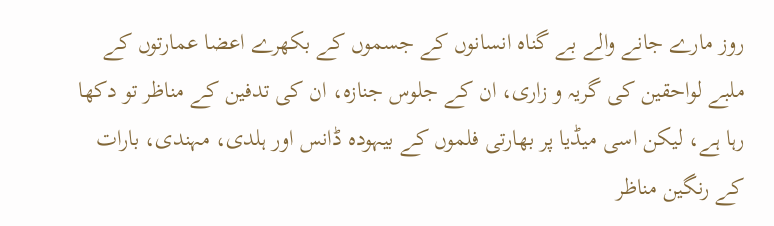روز مارے جانے والے بے گناہ انسانوں کے جسموں کے بکھرے اعضا عمارتوں کے ملبے لواحقین کی گریہ و زاری، ان کے جلوس جنازہ، ان کی تدفین کے مناظر تو دکھا رہا ہے، لیکن اسی میڈیا پر بھارتی فلموں کے بیہودہ ڈانس اور ہلدی، مہندی، بارات کے رنگین مناظر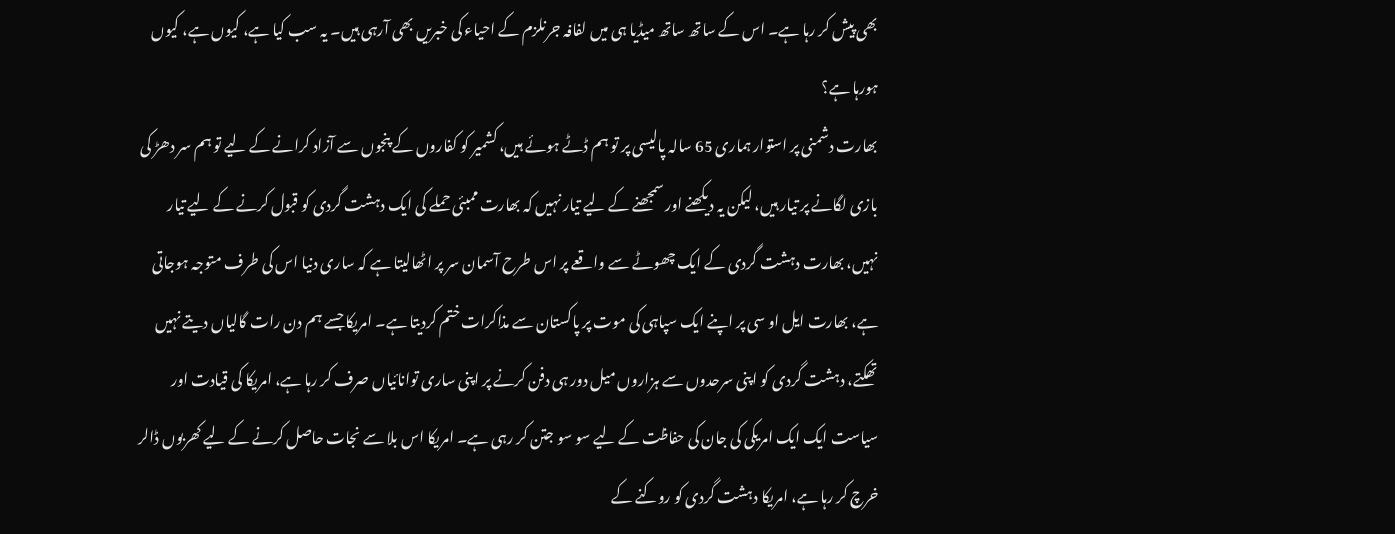بھی پیش کر رہا ہے۔ اس کے ساتھ ساتھ میڈیا ہی میں لفافہ جرنلزم کے احیاء کی خبریں بھی آرہی ہیں۔ یہ سب کیا ہے، کیوں ہے، کیوں ہورہا ہے؟
بھارت دشمنی پر استوار ہماری 65 سالہ پالیسی پر تو ہم ڈٹے ہوئے ہیں، کشمیر کو کفاروں کے پنجوں سے آزاد کرانے کے لیے تو ہم سر دھڑ کی بازی لگانے پر تیار ہیں، لیکن یہ دیکھنے اور سمجھنے کے لیے تیار نہیں کہ بھارت ممبئی حملے کی ایک دہشت گردی کو قبول کرنے کے لیے تیار نہیں، بھارت دہشت گردی کے ایک چھوٹے سے واقعے پر اس طرح آسمان سر پر اٹھالیتا ہے کہ ساری دنیا اس کی طرف متوجہ ہوجاتی ہے، بھارت ایل او سی پر اپنے ایک سپاہی کی موت پر پاکستان سے مذاکرات ختم کردیتا ہے۔ امریکا جسے ہم دن رات گالیاں دیتے نہیں تھکتے، دہشت گردی کو اپنی سرحدوں سے ہزاروں میل دور ہی دفن کرنے پر اپنی ساری توانائیاں صرف کر رہا ہے، امریکا کی قیادت اور سیاست ایک ایک امریکی کی جان کی حفاظت کے لیے سو سو جتن کر رہی ہے۔ امریکا اس بلا سے نجات حاصل کرنے کے لیے کھربوں ڈالر خرچ کر رہا ہے، امریکا دہشت گردی کو روکنے کے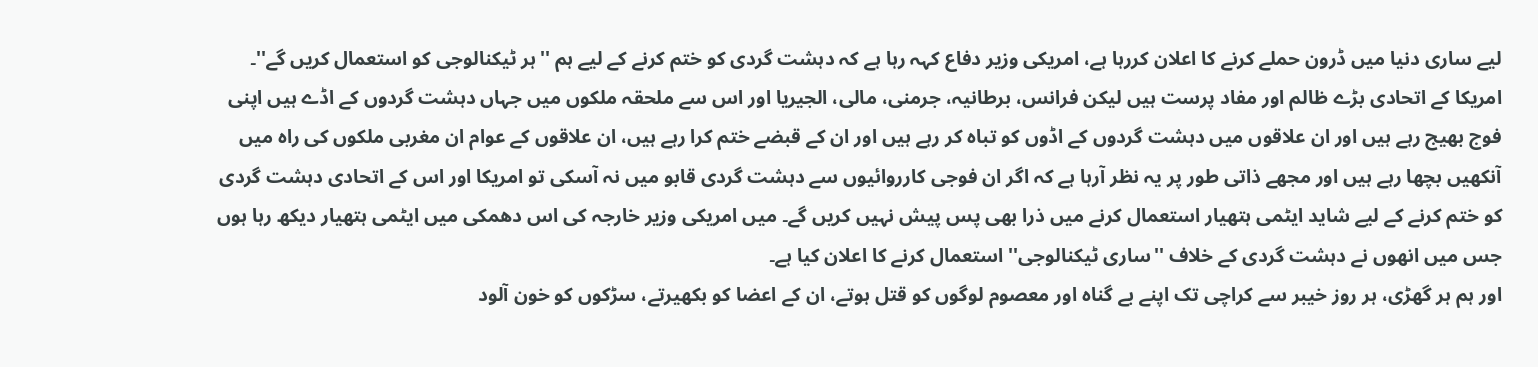لیے ساری دنیا میں ڈرون حملے کرنے کا اعلان کررہا ہے، امریکی وزیر دفاع کہہ رہا ہے کہ دہشت گردی کو ختم کرنے کے لیے ہم ''ہر ٹیکنالوجی کو استعمال کریں گے''۔
امریکا کے اتحادی بڑے ظالم اور مفاد پرست ہیں لیکن فرانس، برطانیہ، جرمنی، مالی، الجیریا اور اس سے ملحقہ ملکوں میں جہاں دہشت گردوں کے اڈے ہیں اپنی فوج بھیج رہے ہیں اور ان علاقوں میں دہشت گردوں کے اڈوں کو تباہ کر رہے ہیں اور ان کے قبضے ختم کرا رہے ہیں، ان علاقوں کے عوام ان مغربی ملکوں کی راہ میں آنکھیں بچھا رہے ہیں اور مجھے ذاتی طور پر یہ نظر آرہا ہے کہ اگر ان فوجی کارروائیوں سے دہشت گردی قابو میں نہ آسکی تو امریکا اور اس کے اتحادی دہشت گردی کو ختم کرنے کے لیے شاید ایٹمی ہتھیار استعمال کرنے میں ذرا بھی پس پیش نہیں کریں گے۔ میں امریکی وزیر خارجہ کی اس دھمکی میں ایٹمی ہتھیار دیکھ رہا ہوں جس میں انھوں نے دہشت گردی کے خلاف ''ساری ٹیکنالوجی'' استعمال کرنے کا اعلان کیا ہے۔
اور ہم ہر گھڑی، ہر روز خیبر سے کراچی تک اپنے بے گناہ اور معصوم لوگوں کو قتل ہوتے، ان کے اعضا کو بکھیرتے، سڑکوں کو خون آلود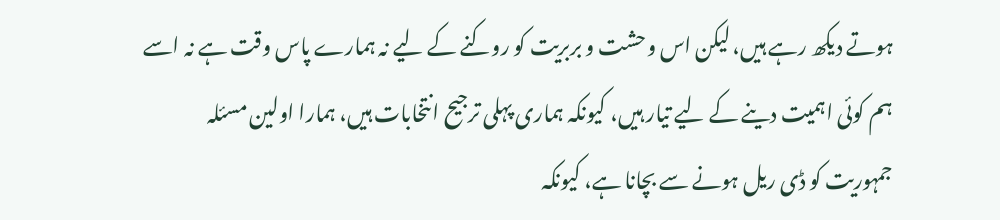ہوتے دیکھ رہے ہیں، لیکن اس وحشت و بربریت کو روکنے کے لیے نہ ہمارے پاس وقت ہے نہ اسے ہم کوئی اہمیت دینے کے لیے تیار ہیں، کیونکہ ہماری پہلی ترجیح انتخابات ہیں، ہمارا اولین مسئلہ جمہوریت کو ڈی ریل ہونے سے بچانا ہے، کیونکہ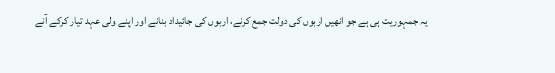یہ جمہوریت ہی ہے جو انھیں اربوں کی دولت جمع کرنے، اربوں کی جائیداد بنانے اور اپنے ولی عہد تیار کرکے آنے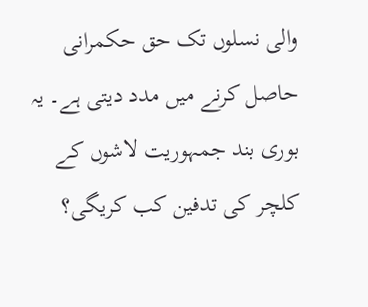والی نسلوں تک حق حکمرانی حاصل کرنے میں مدد دیتی ہے۔ یہ بوری بند جمہوریت لاشوں کے کلچر کی تدفین کب کریگی؟